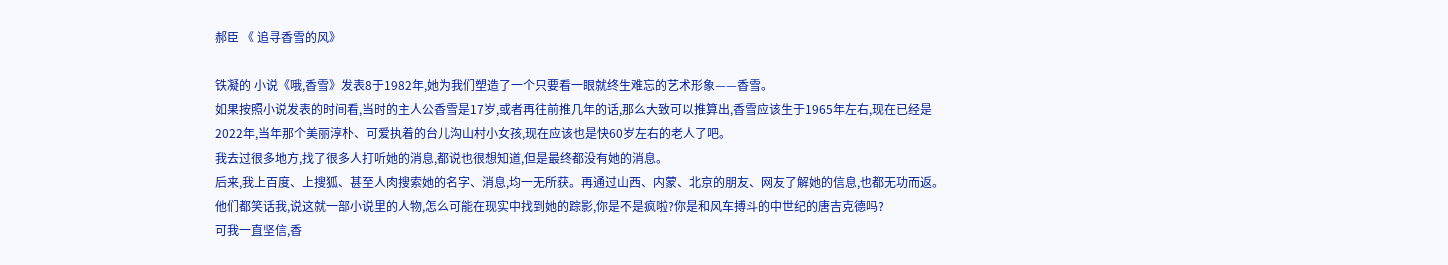郝臣 《 追寻香雪的风》

铁凝的 小说《哦,香雪》发表8于1982年,她为我们塑造了一个只要看一眼就终生难忘的艺术形象——香雪。
如果按照小说发表的时间看,当时的主人公香雪是17岁,或者再往前推几年的话,那么大致可以推算出,香雪应该生于1965年左右,现在已经是2022年,当年那个美丽淳朴、可爱执着的台儿沟山村小女孩,现在应该也是快60岁左右的老人了吧。
我去过很多地方,找了很多人打听她的消息,都说也很想知道,但是最终都没有她的消息。
后来,我上百度、上搜狐、甚至人肉搜索她的名字、消息,均一无所获。再通过山西、内蒙、北京的朋友、网友了解她的信息,也都无功而返。
他们都笑话我,说这就一部小说里的人物,怎么可能在现实中找到她的踪影,你是不是疯啦?你是和风车搏斗的中世纪的唐吉克德吗?
可我一直坚信,香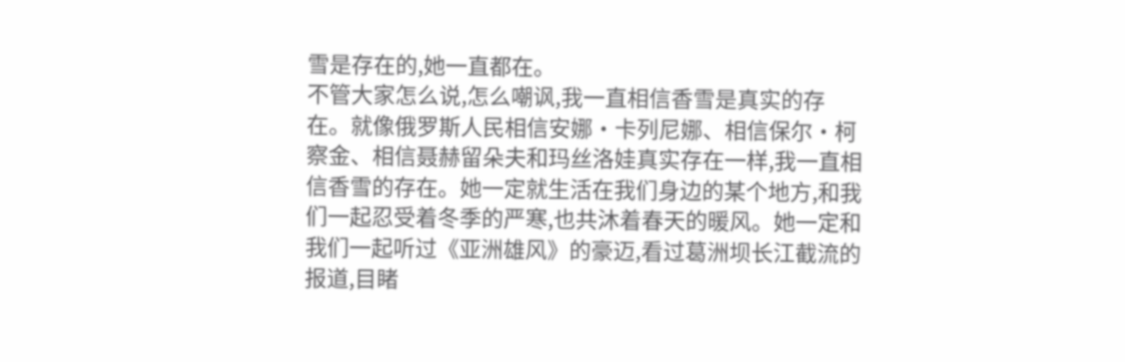雪是存在的,她一直都在。
不管大家怎么说,怎么嘲讽,我一直相信香雪是真实的存在。就像俄罗斯人民相信安娜·卡列尼娜、相信保尔·柯察金、相信聂赫留朵夫和玛丝洛娃真实存在一样,我一直相信香雪的存在。她一定就生活在我们身边的某个地方,和我们一起忍受着冬季的严寒,也共沐着春天的暖风。她一定和我们一起听过《亚洲雄风》的豪迈,看过葛洲坝长江截流的报道,目睹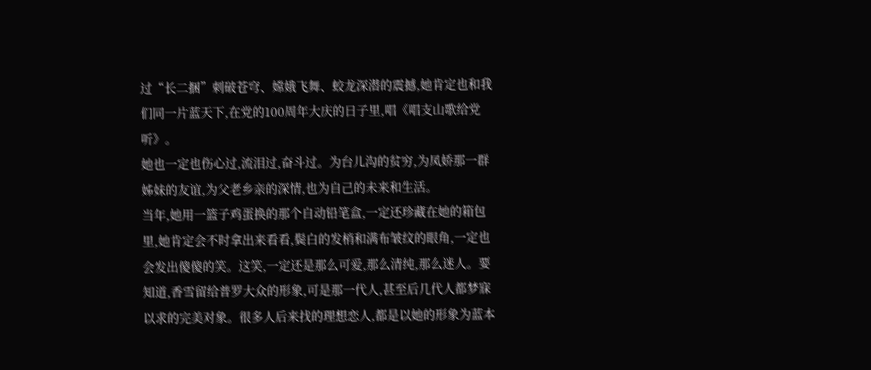过“长二捆”刺破苍穹、嫦娥飞舞、蛟龙深潜的震撼,她肯定也和我们同一片蓝天下,在党的100周年大庆的日子里,唱《唱支山歌给党听》。
她也一定也伤心过,流泪过,奋斗过。为台儿沟的贫穷,为凤娇那一群姊妹的友谊,为父老乡亲的深情,也为自己的未来和生活。
当年,她用一篮子鸡蛋换的那个自动铅笔盒,一定还珍藏在她的箱包里,她肯定会不时拿出来看看,鬓白的发梢和满布皱纹的眼角,一定也会发出傻傻的笑。这笑,一定还是那么可爱,那么清纯,那么迷人。要知道,香雪留给普罗大众的形象,可是那一代人,甚至后几代人都梦寐以求的完美对象。很多人后来找的理想恋人,都是以她的形象为蓝本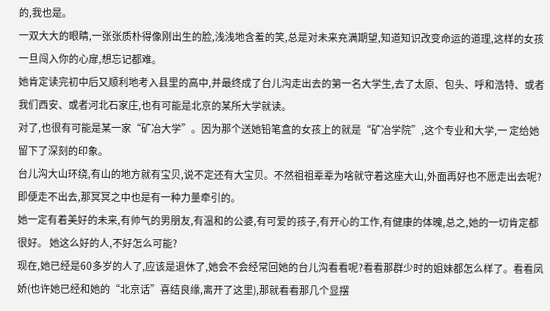的,我也是。
一双大大的眼睛,一张张质朴得像刚出生的脸,浅浅地含羞的笑,总是对未来充满期望,知道知识改变命运的道理,这样的女孩一旦闯入你的心扉,想忘记都难。
她肯定读完初中后又顺利地考入县里的高中,并最终成了台儿沟走出去的第一名大学生,去了太原、包头、呼和浩特、或者我们西安、或者河北石家庄,也有可能是北京的某所大学就读。
对了,也很有可能是某一家“矿冶大学”。因为那个送她铅笔盒的女孩上的就是“矿冶学院”,这个专业和大学,一 定给她留下了深刻的印象。
台儿沟大山环绕,有山的地方就有宝贝,说不定还有大宝贝。不然祖祖辈辈为啥就守着这座大山,外面再好也不愿走出去呢?即便走不出去,那冥冥之中也是有一种力量牵引的。
她一定有着美好的未来,有帅气的男朋友,有温和的公婆,有可爱的孩子,有开心的工作,有健康的体魄,总之,她的一切肯定都很好。 她这么好的人,不好怎么可能?
现在,她已经是60多岁的人了,应该是退休了,她会不会经常回她的台儿沟看看呢?看看那群少时的姐妹都怎么样了。看看凤娇(也许她已经和她的“北京话”喜结良缘,离开了这里),那就看看那几个显摆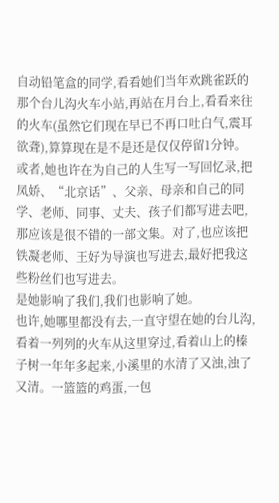自动铅笔盒的同学,看看她们当年欢跳雀跃的那个台儿沟火车小站,再站在月台上,看看来往的火车(虽然它们现在早已不再口吐白气,震耳欲聋),算算现在是不是还是仅仅停留1分钟。
或者,她也许在为自己的人生写一写回忆录,把凤娇、“北京话”、父亲、母亲和自己的同学、老师、同事、丈夫、孩子们都写进去吧,那应该是很不错的一部文集。对了,也应该把铁凝老师、王好为导演也写进去,最好把我这些粉丝们也写进去。
是她影响了我们,我们也影响了她。
也许,她哪里都没有去,一直守望在她的台儿沟,看着一列列的火车从这里穿过,看着山上的榛子树一年年多起来,小溪里的水清了又浊,浊了又清。一篮篮的鸡蛋,一包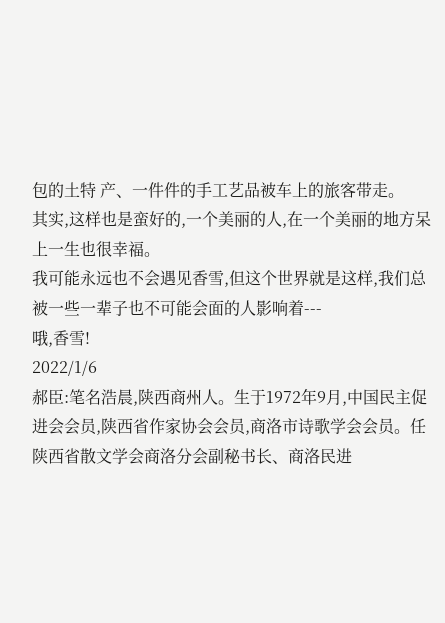包的土特 产、一件件的手工艺品被车上的旅客带走。
其实,这样也是蛮好的,一个美丽的人,在一个美丽的地方呆上一生也很幸福。
我可能永远也不会遇见香雪,但这个世界就是这样,我们总被一些一辈子也不可能会面的人影响着---
哦,香雪!
2022/1/6
郝臣:笔名浩晨,陕西商州人。生于1972年9月,中国民主促进会会员,陕西省作家协会会员,商洛市诗歌学会会员。任陕西省散文学会商洛分会副秘书长、商洛民进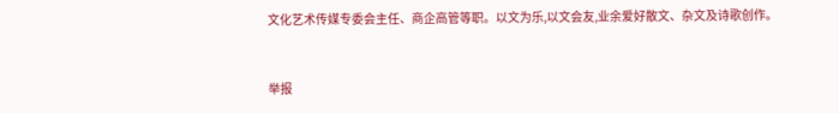文化艺术传媒专委会主任、商企高管等职。以文为乐,以文会友,业余爱好散文、杂文及诗歌创作。


举报